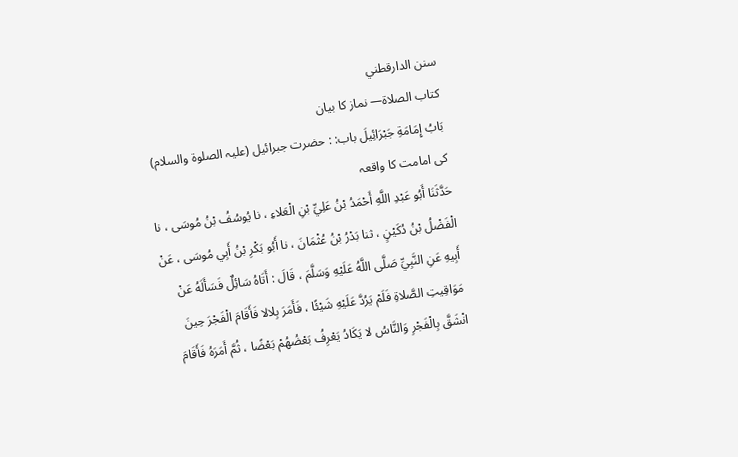سنن الدارقطني
كتاب الصلاة— نماز کا بیان
بَابُ إِمَامَةِ جَبْرَائِيلَ باب: : حضرت جبرائیل (علیہ الصلوۃ والسلام) کی امامت کا واقعہ
حَدَّثَنَا أَبُو عَبْدِ اللَّهِ أَحْمَدُ بْنُ عَلِيِّ بْنِ الْعَلاءِ ، نا يُوسُفُ بْنُ مُوسَى ، نا الْفَضْلُ بْنُ دُكَيْنٍ ، ثنا بَدْرُ بْنُ عُثْمَانَ ، نا أَبُو بَكْرِ بْنُ أَبِي مُوسَى ، عَنْ أَبِيهِ عَنِ النَّبِيِّ صَلَّى اللَّهُ عَلَيْهِ وَسَلَّمَ ، قَالَ : أَتَاهُ سَائِلٌ فَسَأَلَهُ عَنْ مَوَاقِيتِ الصَّلاةِ فَلَمْ يَرُدَّ عَلَيْهِ شَيْئًا ، فَأَمَرَ بِلالا فَأَقَامَ الْفَجْرَ حِينَ انْشَقَّ بِالْفَجْرِ وَالنَّاسُ لا يَكَادُ يَعْرِفُ بَعْضُهُمْ بَعْضًا ، ثُمَّ أَمَرَهُ فَأَقَامَ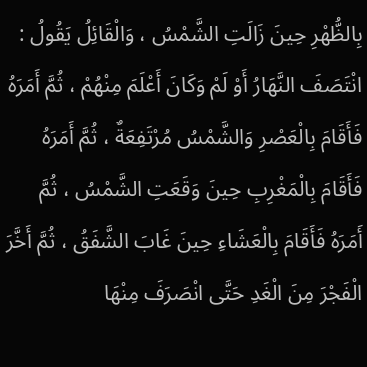بِالظُّهْرِ حِينَ زَالَتِ الشَّمْسُ ، وَالْقَائِلُ يَقُولُ : انْتَصَفَ النَّهَارُ أَوْ لَمْ وَكَانَ أَعْلَمَ مِنْهُمْ ، ثُمَّ أَمَرَهُ فَأَقَامَ بِالْعَصْرِ وَالشَّمْسُ مُرْتَفِعَةٌ ، ثُمَّ أَمَرَهُ فَأَقَامَ بِالْمَغْرِبِ حِينَ وَقَعَتِ الشَّمْسُ ، ثُمَّ أَمَرَهُ فَأَقَامَ بِالْعَشَاءِ حِينَ غَابَ الشَّفَقُ ، ثُمَّ أَخَّرَ الْفَجْرَ مِنَ الْغَدِ حَتَّى انْصَرَفَ مِنْهَا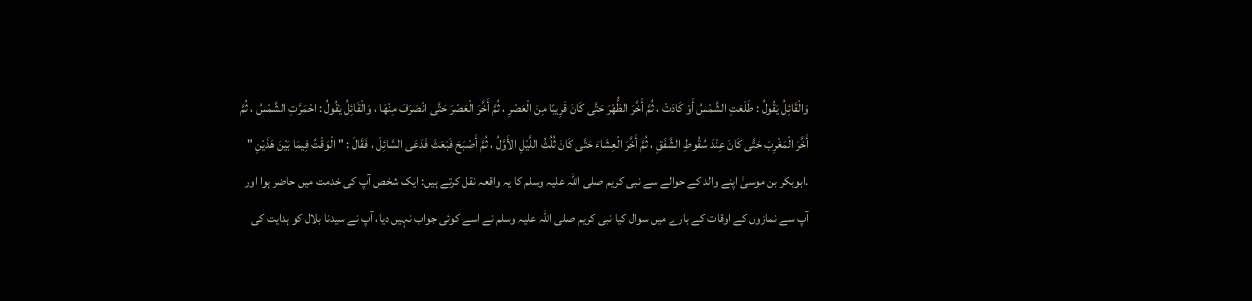وَالْقَائِلُ يَقُولُ : طَلَعَتِ الشَّمْسُ أَوْ كَادَتْ ، ثُمَّ أَخَّرَ الظُّهْرَ حَتَّى كَانَ قَرِيبًا مِنَ الْعَصْرِ ، ثُمَّ أَخَّرَ الْعَصْرَ حَتَّى انْصَرَفَ مِنْهَا ، وَالْقَائِلُ يَقُولُ : احْمَرَّتِ الشَّمْسُ ، ثُمَّ أَخَّرَ الْمَغْرِبَ حَتَّى كَانَ عِنْدَ سُقُوطِ الشَّفَقِ ، ثُمَّ أَخَّرَ الْعِشَاءَ حَتَّى كَانَ ثُلُثُ اللَّيْلِ الأَوَّلُ ، ثُمَّ أَصْبَحَ فَبَعَثَ فَدَعَى السَّائِلَ ، فَقَالَ : " الْوَقْتُ فِيمَا بَيْنَ هَذَيْنِ " .ابوبکر بن موسیٰ اپنے والد کے حوالے سے نبی کریم صلی اللہ علیہ وسلم کا یہ واقعہ نقل کرتے ہیں: ایک شخص آپ کی خدمت میں حاضر ہوا اور آپ سے نمازوں کے اوقات کے بارے میں سوال کیا نبی کریم صلی اللہ علیہ وسلم نے اسے کوئی جواب نہیں دیا، آپ نے سیدنا بلال کو ہدایت کی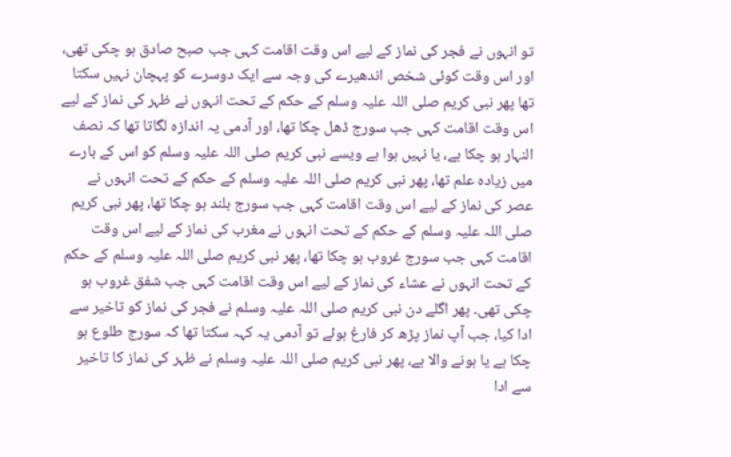تو انہوں نے فجر کی نماز کے لیے اس وقت اقامت کہی جب صبح صادق ہو چکی تھی، اور اس وقت کوئی شخص اندھیرے کی وجہ سے ایک دوسرے کو پہچان نہیں سکتا تھا پھر نبی کریم صلی اللہ علیہ وسلم کے حکم کے تحت انہوں نے ظہر کی نماز کے لیے اس وقت اقامت کہی جب سورج ڈھل چکا تھا، اور آدمی یہ اندازہ لگاتا تھا کہ نصف النہار ہو چکا ہے، یا نہیں ہوا ہے ویسے نبی کریم صلی اللہ علیہ وسلم کو اس کے بارے میں زیادہ علم تھا، پھر نبی کریم صلی اللہ علیہ وسلم کے حکم کے تحت انہوں نے عصر کی نماز کے لیے اس وقت اقامت کہی جب سورج بلند ہو چکا تھا، پھر نبی کریم صلی اللہ علیہ وسلم کے حکم کے تحت انہوں نے مغرب کی نماز کے لیے اس وقت اقامت کہی جب سورج غروب ہو چکا تھا، پھر نبی کریم صلی اللہ علیہ وسلم کے حکم کے تحت انہوں نے عشاء کی نماز کے لیے اس وقت اقامت کہی جب شفق غروب ہو چکی تھی۔ پھر اگلے دن نبی کریم صلی اللہ علیہ وسلم نے فجر کی نماز کو تاخیر سے ادا کیا، جب آپ نماز پڑھ کر فارغ ہوئے تو آدمی یہ کہہ سکتا تھا کہ سورج طلوع ہو چکا ہے یا ہونے والا ہے، پھر نبی کریم صلی اللہ علیہ وسلم نے ظہر کی نماز کا تاخیر سے ادا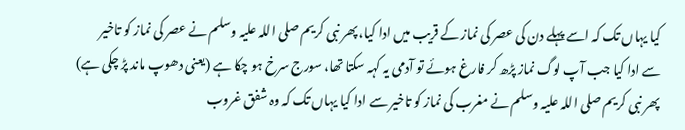کیا یہاں تک کہ اسے پہلے دن کی عصر کی نماز کے قریب میں ادا کیا، پھر نبی کریم صلی اللہ علیہ وسلم نے عصر کی نماز کو تاخیر سے ادا کیا جب آپ لوگ نماز پڑھ کر فارغ ہوئے تو آدمی یہ کہہ سکتا تھا، سورج سرخ ہو چکا ہے (یعنی دھوپ ماند پڑ چکی ہے) پھر نبی کریم صلی اللہ علیہ وسلم نے مغرب کی نماز کو تاخیر سے ادا کیا یہاں تک کہ وہ شفق غروب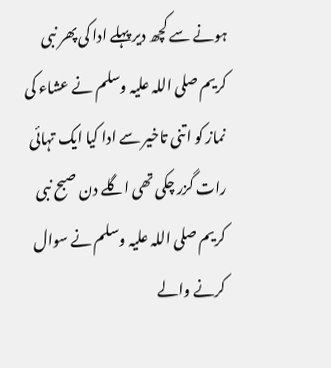ہونے سے کچھ دیر پہلے ادا کی پھر نبی کریم صلی اللہ علیہ وسلم نے عشاء کی نماز کو اتنی تاخیر سے ادا کیا ایک تہائی رات گزر چکی تھی اگلے دن صبح نبی کریم صلی اللہ علیہ وسلم نے سوال کرنے والے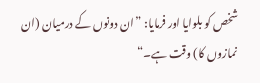شخص کو بلوایا اور فرمایا: ”ان دونوں کے درمیان (ان نمازوں کا) وقت ہے۔“